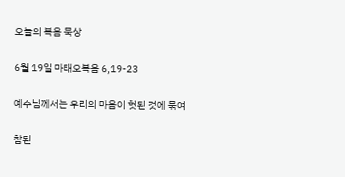오늘의 복음 묵상

6월 19일 마태오복음 6,19-23

예수님께서는 우리의 마음이 헛된 것에 묶여

참된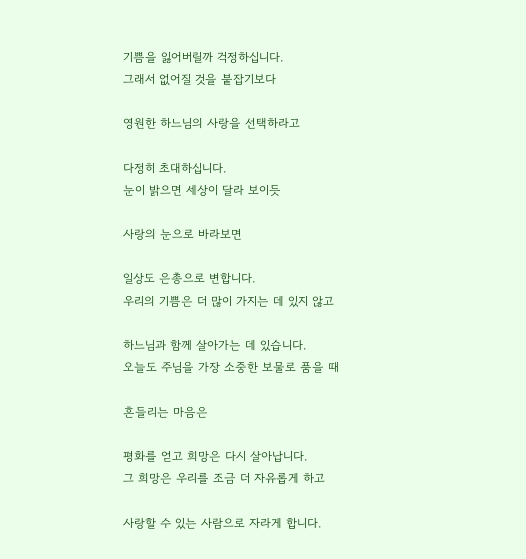기쁨을 잃어버릴까 걱정하십니다.
그래서 없어질 것을 붙잡기보다

영원한 하느님의 사랑을 선택하라고

다정히 초대하십니다.
눈이 밝으면 세상이 달라 보이듯

사랑의 눈으로 바라보면

일상도 은총으로 변합니다.
우리의 기쁨은 더 많이 가지는 데 있지 않고

하느님과 함께 살아가는 데 있습니다.
오늘도 주님을 가장 소중한 보물로 품을 때

흔들리는 마음은

평화를 얻고 희망은 다시 살아납니다.
그 희망은 우리를 조금 더 자유롭게 하고

사랑할 수 있는 사람으로 자라게 합니다.